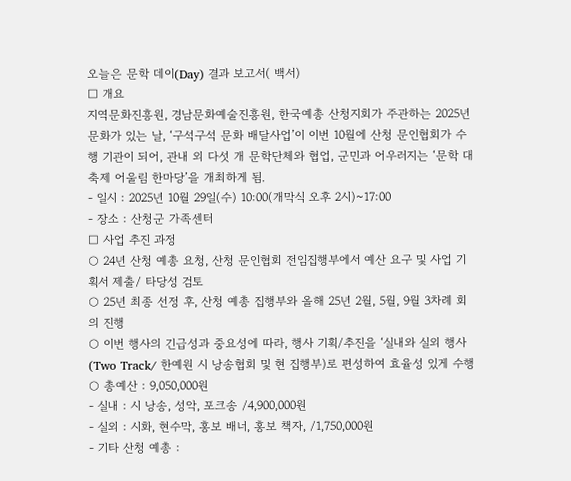오늘은 문학 데이(Day) 결과 보고서( 백서)
□ 개요
지역문화진흥원, 경남문화예술진흥원, 한국예총 산청지회가 주관하는 2025년 문화가 있는 날, ‘구석구석 문화 배달사업’이 이번 10월에 산청 문인협회가 수행 기관이 되어, 관내 외 다섯 개 문학단체와 협업, 군민과 어우러지는 ‘문학 대축제 어울림 한마당’을 개최하게 됨.
- 일시 : 2025년 10월 29일(수) 10:00(개막식 오후 2시)~17:00
- 장소 : 산청군 가족센터
□ 사업 추진 과정
○ 24년 산청 예총 요청, 산청 문인협회 전임집행부에서 예산 요구 및 사업 기획서 제출/ 타당성 검토
○ 25년 최종 선정 후, 산청 예총 집행부와 올해 25년 2월, 5월, 9월 3차례 회의 진행
○ 이번 행사의 긴급성과 중요성에 따라, 행사 기획/추진을 ‘실내와 실외 행사(Two Track/ 한예원 시 낭송협회 및 현 집행부)로 편성하여 효율성 있게 수행
○ 총예산 : 9,050,000원
- 실내 : 시 낭송, 성악, 포크송 /4,900,000원
- 실외 : 시화, 현수막, 홍보 배너, 홍보 책자, /1,750,000원
- 기타 산청 예총 :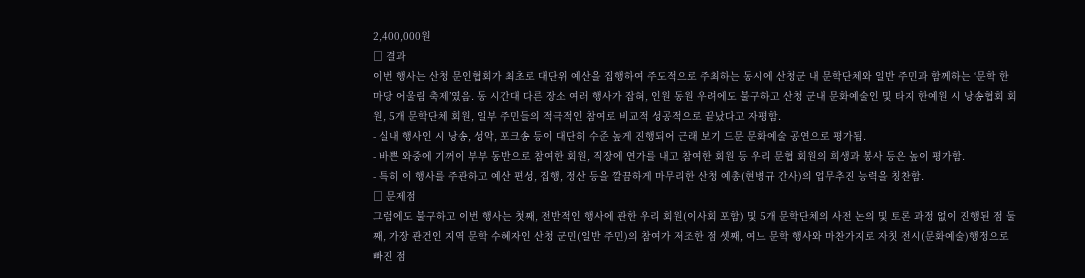2,400,000원
□ 결과
이번 행사는 산청 문인협회가 최초로 대단위 예산을 집행하여 주도적으로 주최하는 동시에 산청군 내 문학단체와 일반 주민과 함께하는 ‘문학 한마당 어울림 축제’였음. 동 시간대 다른 장소 여러 행사가 잡혀, 인원 동원 우려에도 불구하고 산청 군내 문화예술인 및 타지 한예원 시 낭송협회 회원, 5개 문학단체 회원, 일부 주민들의 적극적인 참여로 비교적 성공적으로 끝났다고 자평함.
- 실내 행사인 시 낭송, 성악, 포크송 등이 대단히 수준 높게 진행되어 근래 보기 드문 문화예술 공연으로 평가됨.
- 바쁜 와중에 기꺼이 부부 동반으로 참여한 회원, 직장에 연가를 내고 참여한 회원 등 우리 문협 회원의 희생과 봉사 등은 높이 평가함.
- 특히 이 행사를 주관하고 예산 편성, 집행, 정산 등을 깔끔하게 마무리한 산청 예총(현병규 간사)의 업무추진 능력을 칭찬함.
□ 문제점
그럼에도 불구하고 이번 행사는 첫째, 전반적인 행사에 관한 우리 회원(이사회 포함) 및 5개 문학단체의 사전 논의 및 토론 과정 없이 진행된 점 둘째, 가장 관건인 지역 문학 수혜자인 산청 군민(일반 주민)의 참여가 저조한 점 셋째, 여느 문학 행사와 마찬가지로 자칫 전시(문화예술)행정으로 빠진 점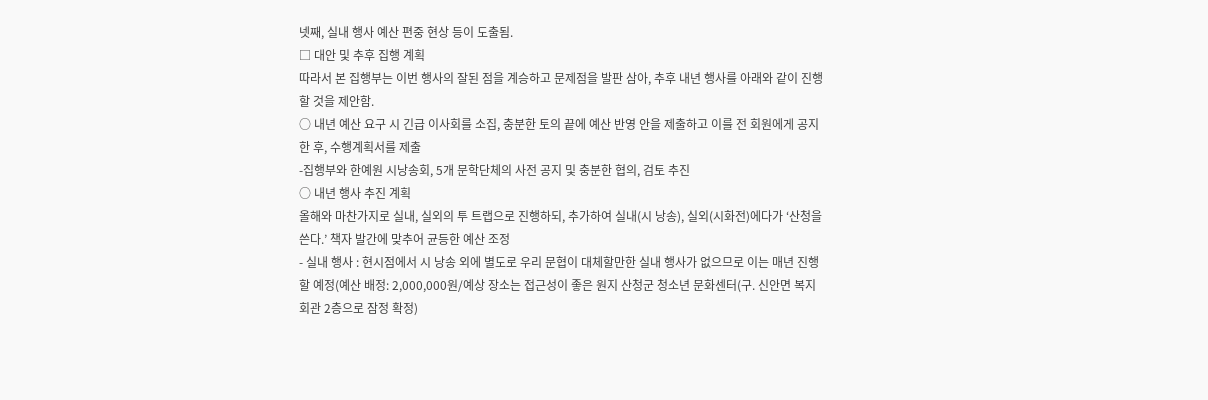넷째, 실내 행사 예산 편중 현상 등이 도출됨.
□ 대안 및 추후 집행 계획
따라서 본 집행부는 이번 행사의 잘된 점을 계승하고 문제점을 발판 삼아, 추후 내년 행사를 아래와 같이 진행할 것을 제안함.
○ 내년 예산 요구 시 긴급 이사회를 소집, 충분한 토의 끝에 예산 반영 안을 제출하고 이를 전 회원에게 공지한 후, 수행계획서를 제출
-집행부와 한예원 시낭송회, 5개 문학단체의 사전 공지 및 충분한 협의, 검토 추진
○ 내년 행사 추진 계획
올해와 마찬가지로 실내, 실외의 투 트랩으로 진행하되, 추가하여 실내(시 낭송), 실외(시화전)에다가 ‘산청을 쓴다.’ 책자 발간에 맞추어 균등한 예산 조정
- 실내 행사 : 현시점에서 시 낭송 외에 별도로 우리 문협이 대체할만한 실내 행사가 없으므로 이는 매년 진행할 예정(예산 배정: 2,000,000원/예상 장소는 접근성이 좋은 원지 산청군 청소년 문화센터(구. 신안면 복지회관 2층으로 잠정 확정)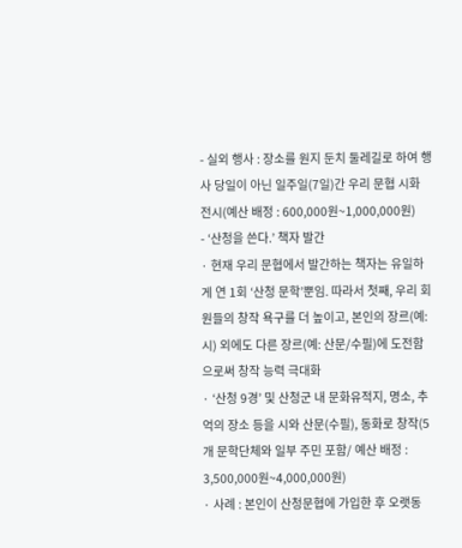- 실외 행사 : 장소를 원지 둔치 둘레길로 하여 행사 당일이 아닌 일주일(7일)간 우리 문협 시화 전시(예산 배정 : 600,000원~1,000,000원)
- ‘산청을 쓴다.’ 책자 발간
· 현재 우리 문협에서 발간하는 책자는 유일하게 연 1회 ‘산청 문학’뿐임. 따라서 첫째, 우리 회원들의 창작 욕구를 더 높이고, 본인의 장르(예: 시) 외에도 다른 장르(예: 산문/수필)에 도전함으로써 창작 능력 극대화
· ‘산청 9경’ 및 산청군 내 문화유적지, 명소, 추억의 장소 등을 시와 산문(수필), 동화로 창작(5개 문학단체와 일부 주민 포함/ 예산 배정 : 3,500,000원~4,000,000원)
· 사례 : 본인이 산청문협에 가입한 후 오랫동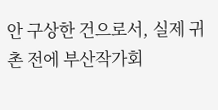안 구상한 건으로서, 실제 귀촌 전에 부산작가회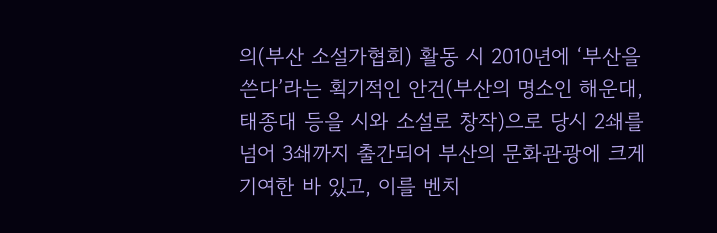의(부산 소설가협회) 활동 시 2010년에 ‘부산을 쓴다’라는 획기적인 안건(부산의 명소인 해운대, 태종대 등을 시와 소설로 창작)으로 당시 2쇄를 넘어 3쇄까지 출간되어 부산의 문화관광에 크게 기여한 바 있고, 이를 벤치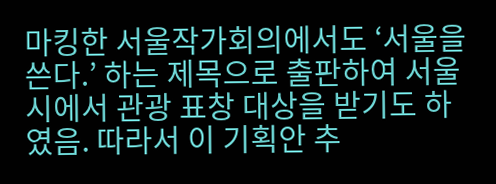마킹한 서울작가회의에서도 ‘서울을 쓴다.’ 하는 제목으로 출판하여 서울시에서 관광 표창 대상을 받기도 하였음. 따라서 이 기획안 추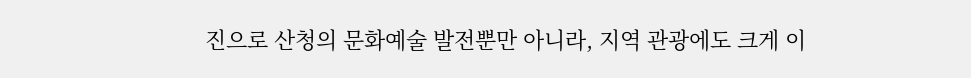진으로 산청의 문화예술 발전뿐만 아니라, 지역 관광에도 크게 이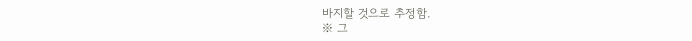바지할 것으로 추정함.
※ 그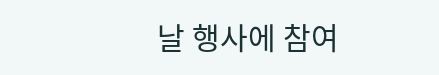날 행사에 참여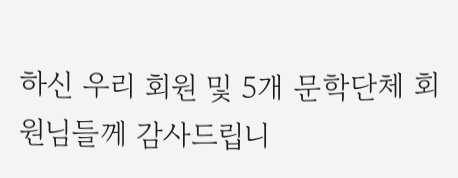하신 우리 회원 및 5개 문학단체 회원님들께 감사드립니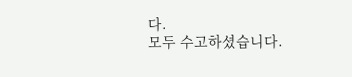다.
모두 수고하셨습니다.